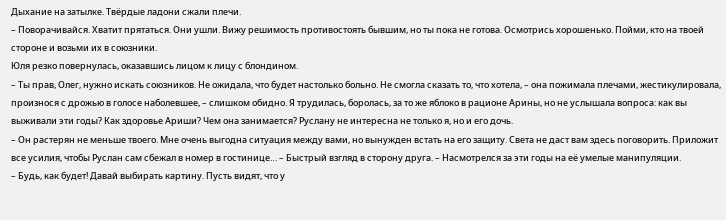Дыхание на затылке. Твёрдые ладони сжали плечи.
– Поворачивайся. Хватит прятаться. Они ушли. Вижу решимость противостоять бывшим, но ты пока не готова. Осмотрись хорошенько. Пойми, кто на твоей стороне и возьми их в союзники.
Юля резко повернулась, оказавшись лицом к лицу с блондином.
– Ты прав, Олег, нужно искать союзников. Не ожидала, что будет настолько больно. Не смогла сказать то, что хотела, – она пожимала плечами, жестикулировала, произнося с дрожью в голосе наболевшее, – слишком обидно. Я трудилась, боролась, за то же яблоко в рационе Арины, но не услышала вопроса: как вы выживали эти годы? Как здоровье Ариши? Чем она занимается? Руслану не интересна не только я, но и его дочь.
– Он растерян не меньше твоего. Мне очень выгодна ситуация между вами, но вынужден встать на его защиту. Света не даст вам здесь поговорить. Приложит все усилия, чтобы Руслан сам сбежал в номер в гостинице… – Быстрый взгляд в сторону друга. – Насмотрелся за эти годы на её умелые манипуляции.
– Будь, как будет! Давай выбирать картину. Пусть видят, что у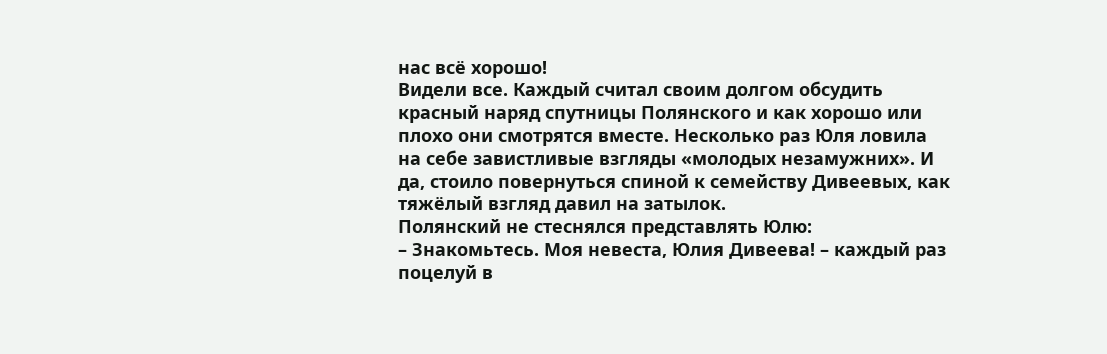нас всё хорошо!
Видели все. Каждый считал своим долгом обсудить красный наряд спутницы Полянского и как хорошо или плохо они смотрятся вместе. Несколько раз Юля ловила на себе завистливые взгляды «молодых незамужних». И да, стоило повернуться спиной к семейству Дивеевых, как тяжёлый взгляд давил на затылок.
Полянский не стеснялся представлять Юлю:
– Знакомьтесь. Моя невеста, Юлия Дивеева! – каждый раз поцелуй в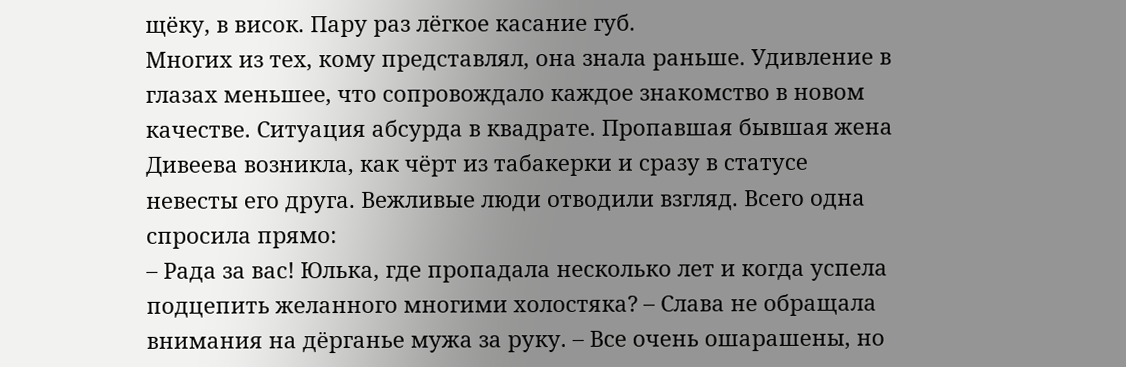щёку, в висок. Пару раз лёгкое касание губ.
Многих из тех, кому представлял, она знала раньше. Удивление в глазах меньшее, что сопровождало каждое знакомство в новом качестве. Ситуация абсурда в квадрате. Пропавшая бывшая жена Дивеева возникла, как чёрт из табакерки и сразу в статусе невесты его друга. Вежливые люди отводили взгляд. Всего одна спросила прямо:
– Рада за вас! Юлька, где пропадала несколько лет и когда успела подцепить желанного многими холостяка? – Слава не обращала внимания на дёрганье мужа за руку. – Все очень ошарашены, но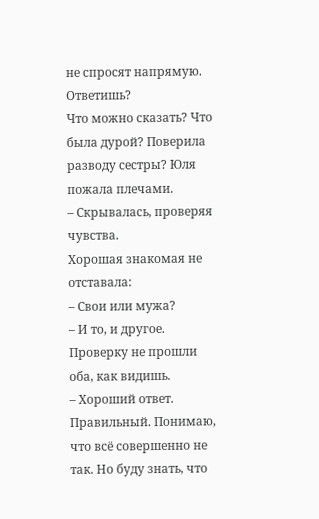не спросят напрямую. Ответишь?
Что можно сказать? Что была дурой? Поверила разводу сестры? Юля пожала плечами.
– Скрывалась, проверяя чувства.
Хорошая знакомая не отставала:
– Свои или мужа?
– И то, и другое. Проверку не прошли оба, как видишь.
– Хороший ответ. Правильный. Понимаю, что всё совершенно не так. Но буду знать, что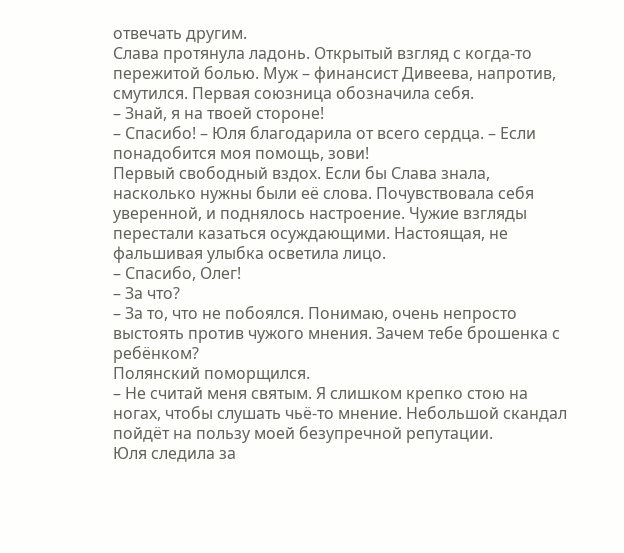отвечать другим.
Слава протянула ладонь. Открытый взгляд с когда-то пережитой болью. Муж – финансист Дивеева, напротив, смутился. Первая союзница обозначила себя.
– Знай, я на твоей стороне!
– Спасибо! – Юля благодарила от всего сердца. – Если понадобится моя помощь, зови!
Первый свободный вздох. Если бы Слава знала, насколько нужны были её слова. Почувствовала себя уверенной, и поднялось настроение. Чужие взгляды перестали казаться осуждающими. Настоящая, не фальшивая улыбка осветила лицо.
– Спасибо, Олег!
– За что?
– За то, что не побоялся. Понимаю, очень непросто выстоять против чужого мнения. Зачем тебе брошенка с ребёнком?
Полянский поморщился.
– Не считай меня святым. Я слишком крепко стою на ногах, чтобы слушать чьё-то мнение. Небольшой скандал пойдёт на пользу моей безупречной репутации.
Юля следила за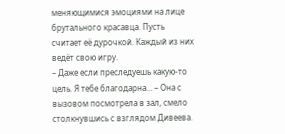меняющимися эмоциями на лице брутального красавца. Пусть считает её дурочкой. Каждый из них ведёт свою игру.
– Даже если преследуешь какую-то цель. Я тебе благодарна… – Она с вызовом посмотрела в зал, смело столкнувшись с взглядом Дивеева.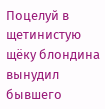Поцелуй в щетинистую щёку блондина вынудил бывшего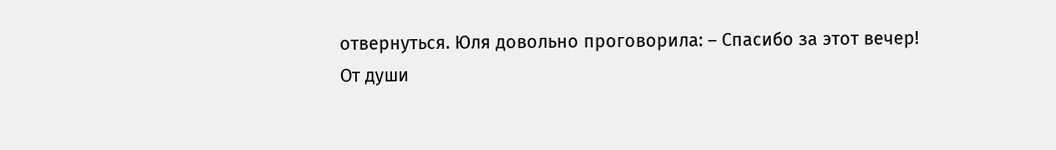отвернуться. Юля довольно проговорила: – Спасибо за этот вечер!
От души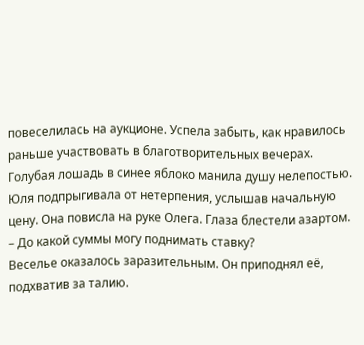повеселилась на аукционе. Успела забыть, как нравилось раньше участвовать в благотворительных вечерах. Голубая лошадь в синее яблоко манила душу нелепостью. Юля подпрыгивала от нетерпения, услышав начальную цену. Она повисла на руке Олега. Глаза блестели азартом.
– До какой суммы могу поднимать ставку?
Веселье оказалось заразительным. Он приподнял её, подхватив за талию.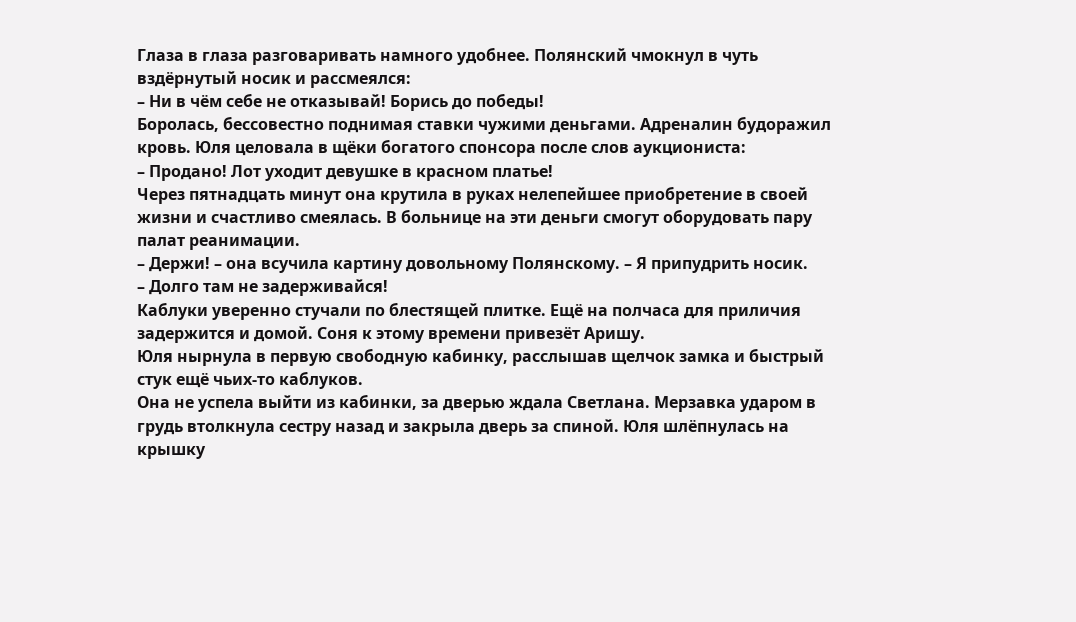Глаза в глаза разговаривать намного удобнее. Полянский чмокнул в чуть вздёрнутый носик и рассмеялся:
– Ни в чём себе не отказывай! Борись до победы!
Боролась, бессовестно поднимая ставки чужими деньгами. Адреналин будоражил кровь. Юля целовала в щёки богатого спонсора после слов аукциониста:
– Продано! Лот уходит девушке в красном платье!
Через пятнадцать минут она крутила в руках нелепейшее приобретение в своей жизни и счастливо смеялась. В больнице на эти деньги смогут оборудовать пару палат реанимации.
– Держи! – она всучила картину довольному Полянскому. – Я припудрить носик.
– Долго там не задерживайся!
Каблуки уверенно стучали по блестящей плитке. Ещё на полчаса для приличия задержится и домой. Соня к этому времени привезёт Аришу.
Юля нырнула в первую свободную кабинку, расслышав щелчок замка и быстрый стук ещё чьих-то каблуков.
Она не успела выйти из кабинки, за дверью ждала Светлана. Мерзавка ударом в грудь втолкнула сестру назад и закрыла дверь за спиной. Юля шлёпнулась на крышку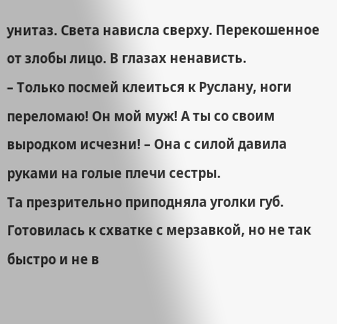унитаз. Света нависла сверху. Перекошенное от злобы лицо. В глазах ненависть.
– Только посмей клеиться к Руслану, ноги переломаю! Он мой муж! А ты со своим выродком исчезни! – Она с силой давила руками на голые плечи сестры.
Та презрительно приподняла уголки губ. Готовилась к схватке с мерзавкой, но не так быстро и не в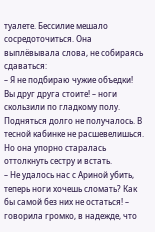туалете. Бессилие мешало сосредоточиться. Она выплёвывала слова, не собираясь сдаваться:
– Я не подбираю чужие объедки! Вы друг друга стоите! – ноги скользили по гладкому полу. Подняться долго не получалось. В тесной кабинке не расшевелишься. Но она упорно старалась оттолкнуть сестру и встать.
– Не удалось нас с Ариной убить, теперь ноги хочешь сломать? Как бы самой без них не остаться! – говорила громко, в надежде, что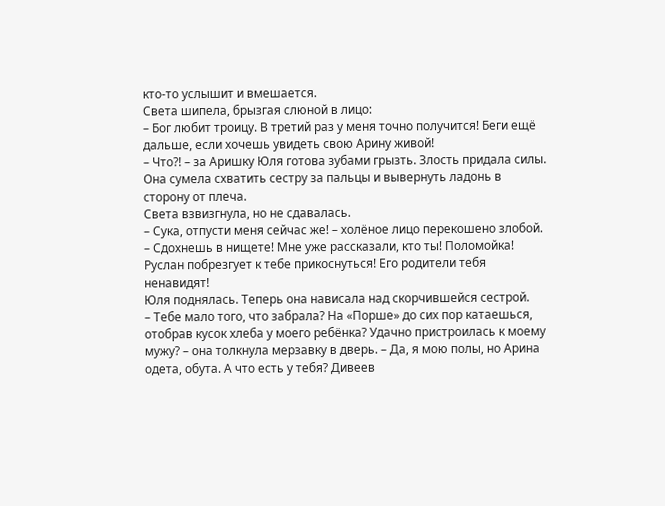кто-то услышит и вмешается.
Света шипела, брызгая слюной в лицо:
– Бог любит троицу. В третий раз у меня точно получится! Беги ещё дальше, если хочешь увидеть свою Арину живой!
– Что?! – за Аришку Юля готова зубами грызть. Злость придала силы. Она сумела схватить сестру за пальцы и вывернуть ладонь в сторону от плеча.
Света взвизгнула, но не сдавалась.
– Сука, отпусти меня сейчас же! – холёное лицо перекошено злобой. – Сдохнешь в нищете! Мне уже рассказали, кто ты! Поломойка! Руслан побрезгует к тебе прикоснуться! Его родители тебя ненавидят!
Юля поднялась. Теперь она нависала над скорчившейся сестрой.
– Тебе мало того, что забрала? На «Порше» до сих пор катаешься, отобрав кусок хлеба у моего ребёнка? Удачно пристроилась к моему мужу? – она толкнула мерзавку в дверь. – Да, я мою полы, но Арина одета, обута. А что есть у тебя? Дивеев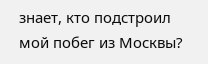знает, кто подстроил мой побег из Москвы?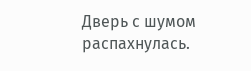Дверь с шумом распахнулась.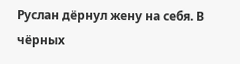Руслан дёрнул жену на себя. В чёрных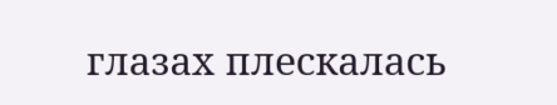глазах плескалась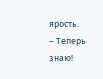ярость.
– Теперь знаю!